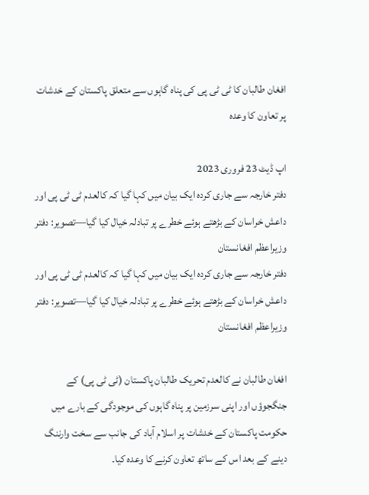افغان طالبان کا ٹی ٹی پی کی پناہ گاہوں سے متعلق پاکستان کے خدشات پر تعاون کا وعدہ

اپ ڈیٹ 23 فروری 2023
دفتر خارجہ سے جاری کردہ ایک بیان میں کہا گیا کہ کالعدم ٹی ٹی پی اور داعش خراسان کے بڑھتے ہوئے خطرے پر تبادلہ خیال کیا گیا—تصویر: دفتر وزیراعظم افغانستان
دفتر خارجہ سے جاری کردہ ایک بیان میں کہا گیا کہ کالعدم ٹی ٹی پی اور داعش خراسان کے بڑھتے ہوئے خطرے پر تبادلہ خیال کیا گیا—تصویر: دفتر وزیراعظم افغانستان

افغان طالبان نے کالعدم تحریک طالبان پاکستان (ٹی ٹی پی) کے جنگجوؤں اور اپنی سرزمین پر پناہ گاہوں کی موجودگی کے بارے میں حکومت پاکستان کے خدشات پر اسلام آباد کی جانب سے سخت وارننگ دینے کے بعد اس کے ساتھ تعاون کرنے کا وعدہ کیا۔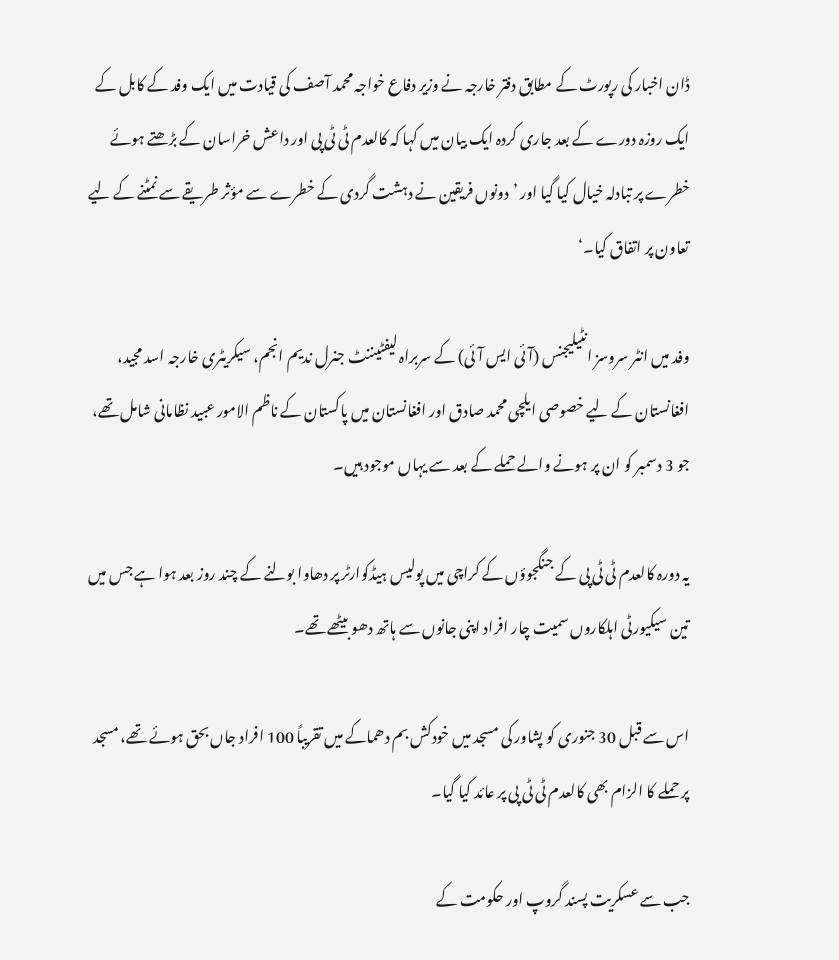ڈان اخبار کی رپورٹ کے مطابق دفتر خارجہ نے وزیر دفاع خواجہ محمد آصف کی قیادت میں ایک وفد کے کابل کے ایک روزہ دورے کے بعد جاری کردہ ایک بیان میں کہا کہ کالعدم ٹی ٹی پی اور داعش خراسان کے بڑھتے ہوئے خطرے پر تبادلہ خیال کیا گیا اور ’دونوں فریقین نے دہشت گردی کے خطرے سے مؤثر طریقے سے نمٹنے کے لیے تعاون پر اتفاق کیا۔‘

وفد میں انٹر سروسز انٹیلیجنس (آئی ایس آئی) کے سربراہ لیفٹیننٹ جنرل ندیم انجم، سیکریٹری خارجہ اسد مجید، افغانستان کے لیے خصوصی ایلچی محمد صادق اور افغانستان میں پاکستان کے ناظم الامور عبید نظامانی شامل تھے، جو 3 دسمبر کو ان پر ہونے والے حملے کے بعد سے یہاں موجود ہیں۔

یہ دورہ کالعدم ٹی ٹی پی کے جنگجوؤں کے کراچی میں پولیس ہیڈکوارٹر پر دھاوا بولنے کے چند روز بعد ہوا ہے جس میں تین سیکیورٹی اہلکاروں سمیت چار افراد اپنی جانوں سے ہاتھ دھو بیٹھے تھے۔

اس سے قبل 30 جنوری کو پشاور کی مسجد میں خودکش بم دھماکے میں تقریباً 100 افراد جاں بحق ہوئے تھے، مسجد پر حملے کا الزام بھی کالعدم ٹی ٹی پی پر عائد کیا گیا۔

جب سے عسکریت پسند گروپ اور حکومت کے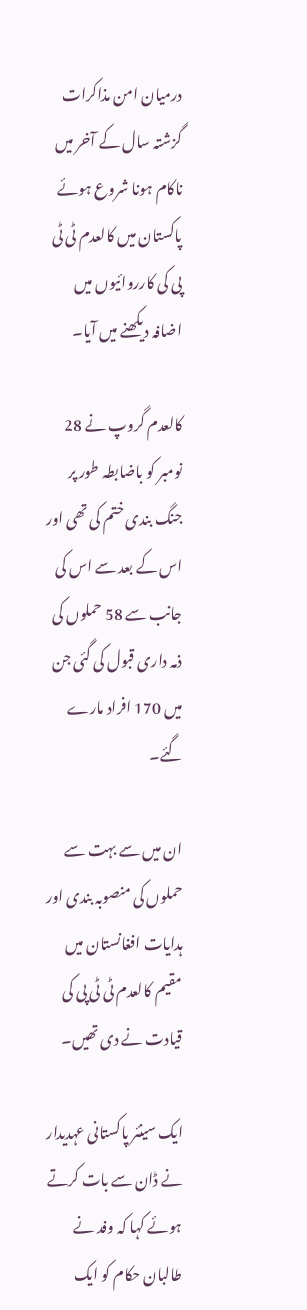درمیان امن مذاکرات گزشتہ سال کے آخر میں ناکام ہونا شروع ہوئے پاکستان میں کالعدم ٹی ٹی پی کی کارروائیوں میں اضافہ دیکھنے میں آیا۔

کالعدم گروپ نے 28 نومبر کو باضابطہ طور پر جنگ بندی ختم کی تھی اور اس کے بعد سے اس کی جانب سے 58 حملوں کی ذمہ داری قبول کی گئی جن میں 170 افراد مارے گئے۔

ان میں سے بہت سے حملوں کی منصوبہ بندی اور ہدایات افغانستان میں مقیم کالعدم ٹی ٹی پی کی قیادت نے دی تھیں۔

ایک سینئر پاکستانی عہدیدار نے ڈان سے بات کرتے ہوئے کہا کہ وفد نے طالبان حکام کو ایک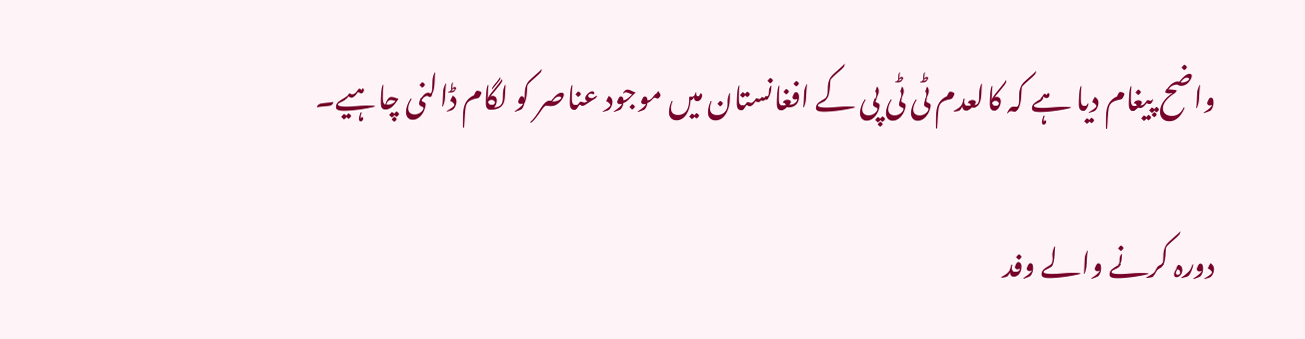واضح پیغام دیا ہے کہ کالعدم ٹی ٹی پی کے افغانستان میں موجود عناصر کو لگام ڈالنی چاہیے۔

دورہ کرنے والے وفد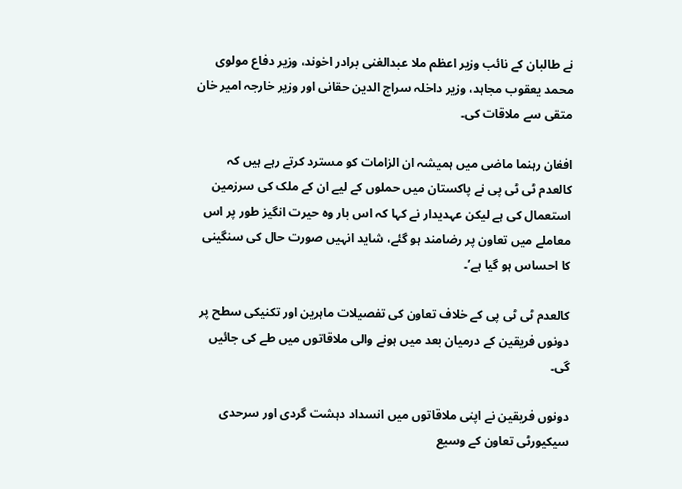نے طالبان کے نائب وزیر اعظم ملا عبدالغنی برادر اخوند، وزیر دفاع مولوی محمد یعقوب مجاہد، وزیر داخلہ سراج الدین حقانی اور وزیر خارجہ امیر خان متقی سے ملاقات کی۔

افغان رہنما ماضی میں ہمیشہ ان الزامات کو مسترد کرتے رہے ہیں کہ کالعدم ٹی ٹی پی نے پاکستان میں حملوں کے لیے ان کے ملک کی سرزمین استعمال کی ہے لیکن عہدیدار نے کہا کہ اس بار وہ حیرت انگیز طور پر اس معاملے میں تعاون پر رضامند ہو گئے، شاید انہیں صورت حال کی سنگینی کا احساس ہو گیا ہے’۔

کالعدم ٹی ٹی پی کے خلاف تعاون کی تفصیلات ماہرین اور تکنیکی سطح پر دونوں فریقین کے درمیان بعد میں ہونے والی ملاقاتوں میں طے کی جائیں گی۔

دونوں فریقین نے اپنی ملاقاتوں میں انسداد دہشت گردی اور سرحدی سیکیورٹی تعاون کے وسیع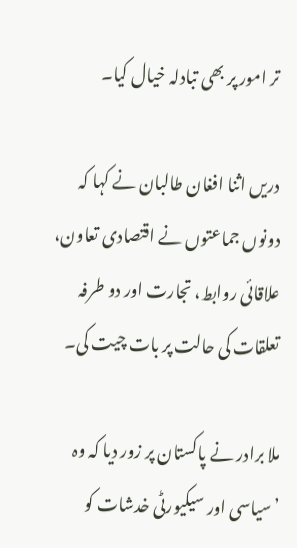تر امور پر بھی تبادلہ خیال کیا۔

دریں اثنا افغان طالبان نے کہا کہ دونوں جماعتوں نے اقتصادی تعاون، علاقائی روابط، تجارت اور دو طرفہ تعلقات کی حالت پر بات چیت کی۔

ملا برادر نے پاکستان پر زور دیا کہ وہ ’سیاسی اور سیکیورٹی خدشات کو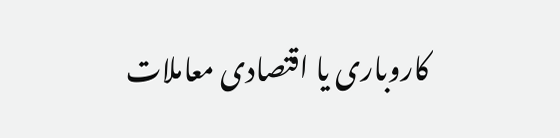کاروباری یا اقتصادی معاملات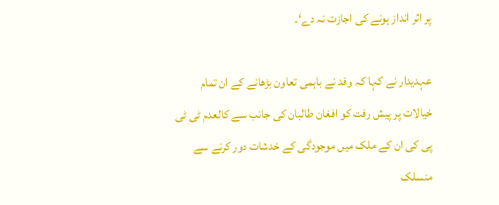پر اثر انداز ہونے کی اجازت نہ دے‘۔

عہدیدار نے کہا کہ وفد نے باہمی تعاون بڑھانے کے ان تمام خیالات پر پیش رفت کو افغان طالبان کی جانب سے کالعدم ٹی ٹی پی کی ان کے ملک میں موجودگی کے خدشات دور کرنے سے منسلک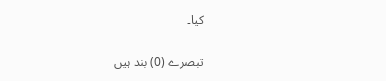کیا۔

تبصرے (0) بند ہیں